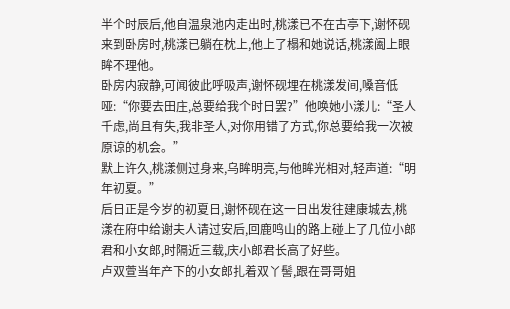半个时辰后,他自温泉池内走出时,桃漾已不在古亭下,谢怀砚来到卧房时,桃漾已躺在枕上,他上了榻和她说话,桃漾阖上眼眸不理他。
卧房内寂静,可闻彼此呼吸声,谢怀砚埋在桃漾发间,嗓音低哑:“你要去田庄,总要给我个时日罢?”他唤她小漾儿:“圣人千虑,尚且有失,我非圣人,对你用错了方式,你总要给我一次被原谅的机会。”
默上许久,桃漾侧过身来,乌眸明亮,与他眸光相对,轻声道:“明年初夏。”
后日正是今岁的初夏日,谢怀砚在这一日出发往建康城去,桃漾在府中给谢夫人请过安后,回鹿鸣山的路上碰上了几位小郎君和小女郎,时隔近三载,庆小郎君长高了好些。
卢双萱当年产下的小女郎扎着双丫髻,跟在哥哥姐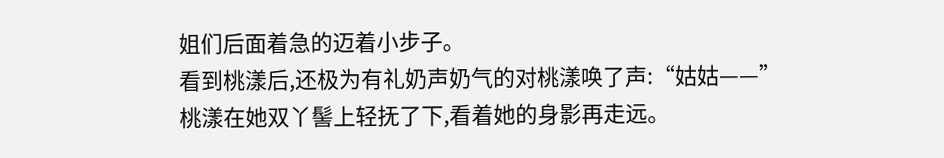姐们后面着急的迈着小步子。
看到桃漾后,还极为有礼奶声奶气的对桃漾唤了声:“姑姑——”桃漾在她双丫髻上轻抚了下,看着她的身影再走远。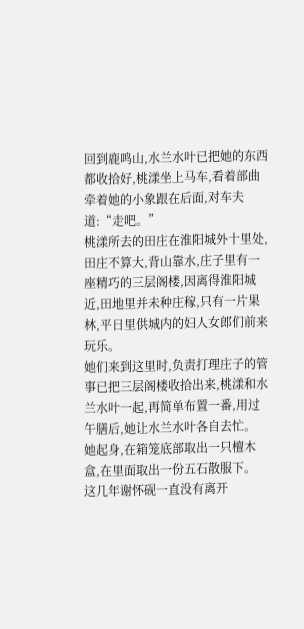回到鹿鸣山,水兰水叶已把她的东西都收拾好,桃漾坐上马车,看着部曲牵着她的小象跟在后面,对车夫道:“走吧。”
桃漾所去的田庄在淮阳城外十里处,田庄不算大,背山靠水,庄子里有一座精巧的三层阁楼,因离得淮阳城近,田地里并未种庄稼,只有一片果林,平日里供城内的妇人女郎们前来玩乐。
她们来到这里时,负责打理庄子的管事已把三层阁楼收拾出来,桃漾和水兰水叶一起,再简单布置一番,用过午膳后,她让水兰水叶各自去忙。
她起身,在箱笼底部取出一只檀木盒,在里面取出一份五石散服下。
这几年谢怀砚一直没有离开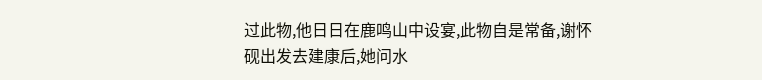过此物,他日日在鹿鸣山中设宴,此物自是常备,谢怀砚出发去建康后,她问水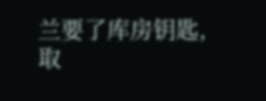兰要了库房钥匙,取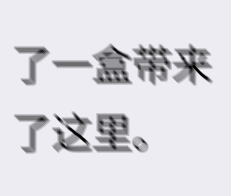了一盒带来了这里。